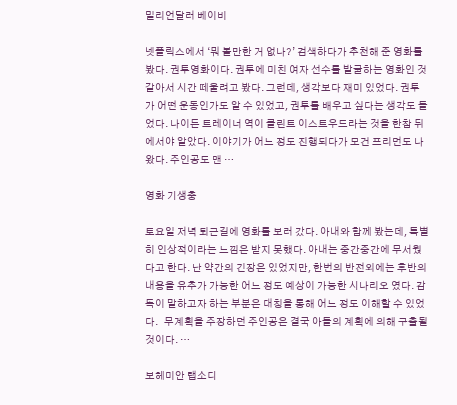밀리언달러 베이비

넷플릭스에서 ‘뭐 볼만한 거 없나?’ 검색하다가 추천해 준 영화를 봤다. 권투영화이다. 권투에 미친 여자 선수를 발굴하는 영화인 것 같아서 시간 떼울려고 봤다. 그런데, 생각보다 재미 있었다. 권투가 어떤 운동인가도 알 수 있었고, 권투를 배우고 싶다는 생각도 들었다. 나이든 트레이너 역이 클린트 이스트우드라는 것을 한참 뒤에서야 알았다. 이야기가 어느 정도 진행되다가 모건 프리먼도 나왔다. 주인공도 맨 …

영화 기생충

토요일 저녁 퇴근길에 영화를 보러 갔다. 아내와 함께 봤는데, 특별히 인상적이라는 느낌은 받지 못했다. 아내는 중간중간에 무서웠다고 한다. 난 약간의 긴장은 있었지만, 한번의 반전외에는 후반의 내용을 유추가 가능한 어느 정도 예상이 가능한 시나리오 였다. 감독이 말하고자 하는 부분은 대칭을 통해 어느 정도 이해할 수 있었다.   무계획을 주장하던 주인공은 결국 아들의 계획에 의해 구출될 것이다. …

보헤미안 랩소디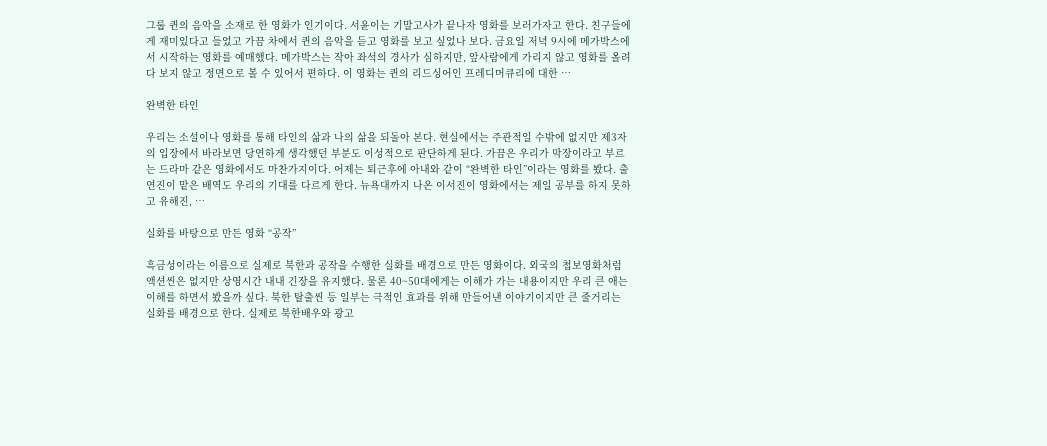그룹 퀸의 음악을 소재로 한 영화가 인기이다. 서윤이는 기말고사가 끝나자 영화를 보러가자고 한다. 친구들에게 재미있다고 들었고 가끔 차에서 퀸의 음악을 듣고 영화를 보고 싶었나 보다. 금요일 저녁 9시에 메가박스에서 시작하는 영화를 예매했다. 메가박스는 작아 좌석의 경사가 심하지만, 앞사람에게 가리지 않고 영화를 올려다 보지 않고 정면으로 볼 수 있어서 편하다. 이 영화는 퀸의 리드싱어인 프레디머큐리에 대한 …

완벽한 타인

우리는 소설이나 영화를 통해 타인의 삶과 나의 삶을 되돌아 본다. 현실에서는 주관적일 수밖에 없지만 제3자의 입장에서 바라보면 당연하게 생각했던 부분도 이성적으로 판단하게 된다. 가끔은 우리가 막장이라고 부르는 드라마 같은 영화에서도 마찬가지이다. 어제는 퇴근후에 아내와 같이 “완벽한 타인”이라는 영화를 봤다. 출연진이 맡은 배역도 우리의 기대를 다르게 한다. 뉴욕대까지 나온 이서진이 영화에서는 제일 공부를 하지 못하고 유해진, …

실화를 바탕으로 만든 영화 “공작”

흑금성이라는 이름으로 실제로 북한과 공작을 수행한 실화를 배경으로 만든 영화이다. 외국의 첩보영화처럼 액션씬은 없지만 상영시간 내내 긴장을 유지했다. 물론 40~50대에게는 이해가 가는 내용이지만 우리 큰 애는 이해를 하면서 봤을까 싶다. 북한 탈출씬 등 일부는 극적인 효과를 위해 만들어낸 이야기이지만 큰 줄거리는 실화를 배경으로 한다. 실제로 북한배우와 광고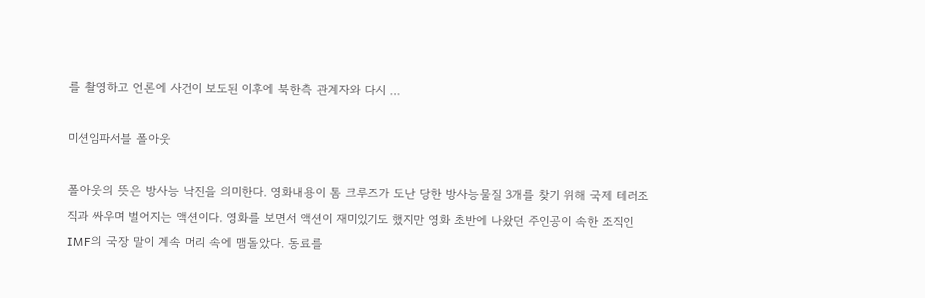를 촬영하고 언론에 사건이 보도된 이후에 북한측 관계자와 다시 …

미션임파서블 폴아웃

폴아웃의 뜻은 방사능 낙진을 의미한다. 영화내용이 톰 크루즈가 도난 당한 방사능물질 3개를 찾기 위해 국제 테러조직과 싸우며 벌어지는 액션이다. 영화를 보면서 액션이 재미있기도 했지만 영화 초반에 나왔던 주인공이 속한 조직인 IMF의 국장 말이 계속 머리 속에 맴돌았다. 동료를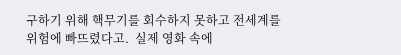구하기 위해 핵무기를 회수하지 못하고 전세계를 위험에 빠뜨렸다고.  실제 영화 속에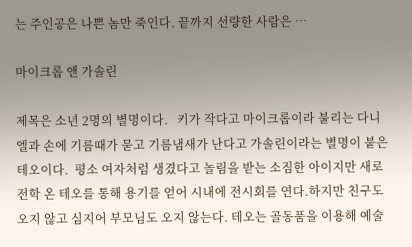는 주인공은 나쁜 놈만 죽인다. 끝까지 선량한 사람은 …

마이크롭 앤 가솔린

제목은 소년 2명의 별명이다.   키가 작다고 마이크롭이라 불리는 다니엘과 손에 기름때가 묻고 기름냄새가 난다고 가솔린이라는 별명이 붙은 테오이다.  평소 여자처럼 생겼다고 놀림을 받는 소짐한 아이지만 새로 전학 온 테오를 통해 용기를 얻어 시내에 전시회를 연다.하지만 친구도 오지 않고 심지어 부모님도 오지 않는다. 테오는 골동품을 이용해 예술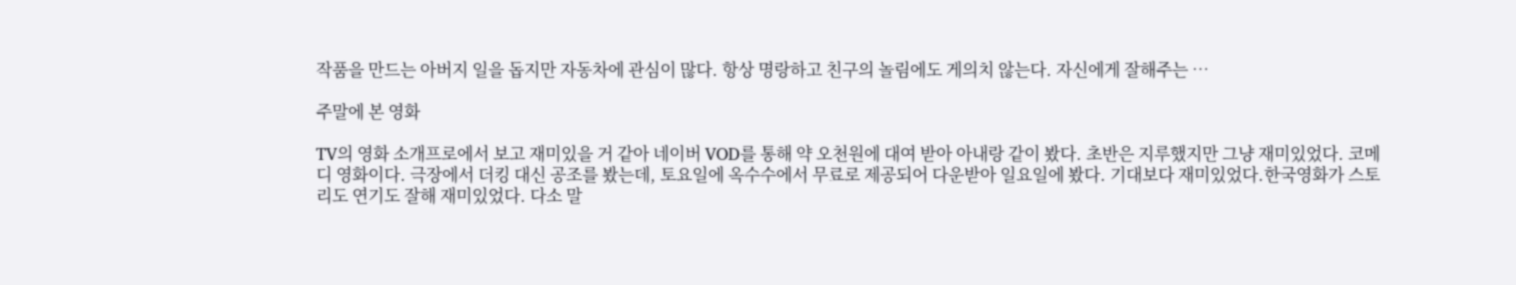작품을 만드는 아버지 일을 돕지만 자동차에 관심이 많다. 항상 명랑하고 친구의 놀림에도 게의치 않는다. 자신에게 잘해주는 …

주말에 본 영화

TV의 영화 소개프로에서 보고 재미있을 거 같아 네이버 VOD를 통해 약 오천원에 대여 받아 아내랑 같이 봤다. 초반은 지루했지만 그냥 재미있었다. 코메디 영화이다. 극장에서 더킹 대신 공조를 봤는데, 토요일에 옥수수에서 무료로 제공되어 다운받아 일요일에 봤다. 기대보다 재미있었다.한국영화가 스토리도 연기도 잘해 재미있었다. 다소 말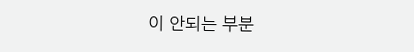이 안되는 부분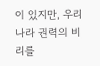이 있지만, 우리나라 권력의 비리를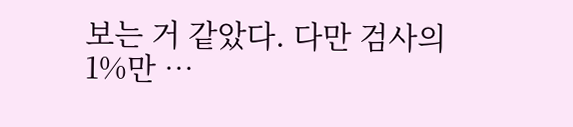보는 거 같았다. 다만 검사의 1%만 …